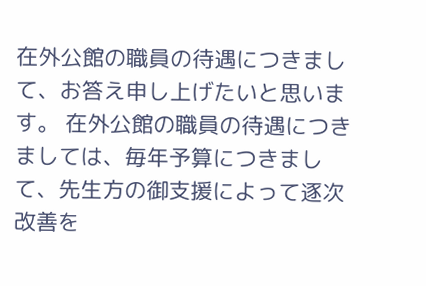在外公館の職員の待遇につきまして、お答え申し上げたいと思います。 在外公館の職員の待遇につきましては、毎年予算につきまして、先生方の御支援によって逐次改善を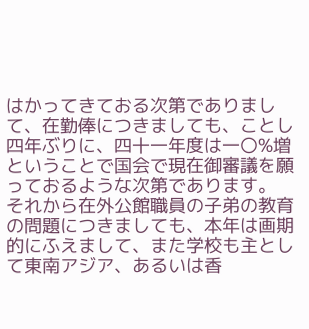はかってきておる次第でありまして、在勤俸につきましても、ことし四年ぶりに、四十一年度は一〇%増ということで国会で現在御審議を願っておるような次第であります。 それから在外公館職員の子弟の教育の問題につきましても、本年は画期的にふえまして、また学校も主として東南アジア、あるいは香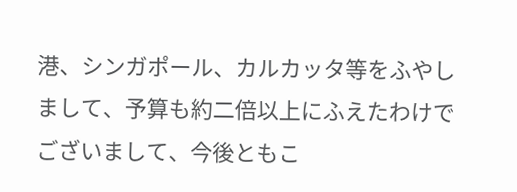港、シンガポール、カルカッタ等をふやしまして、予算も約二倍以上にふえたわけでございまして、今後ともこ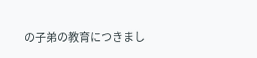の子弟の教育につきまし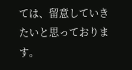ては、留意していきたいと思っております。